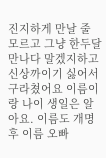진지하게 만날 줄 모르고 그냥 한두달만나다 말겠지하고 신상까이기 싫어서 구라쳤어요 이름이랑 나이 생일은 알아요. 이름도 개명후 이름 오빠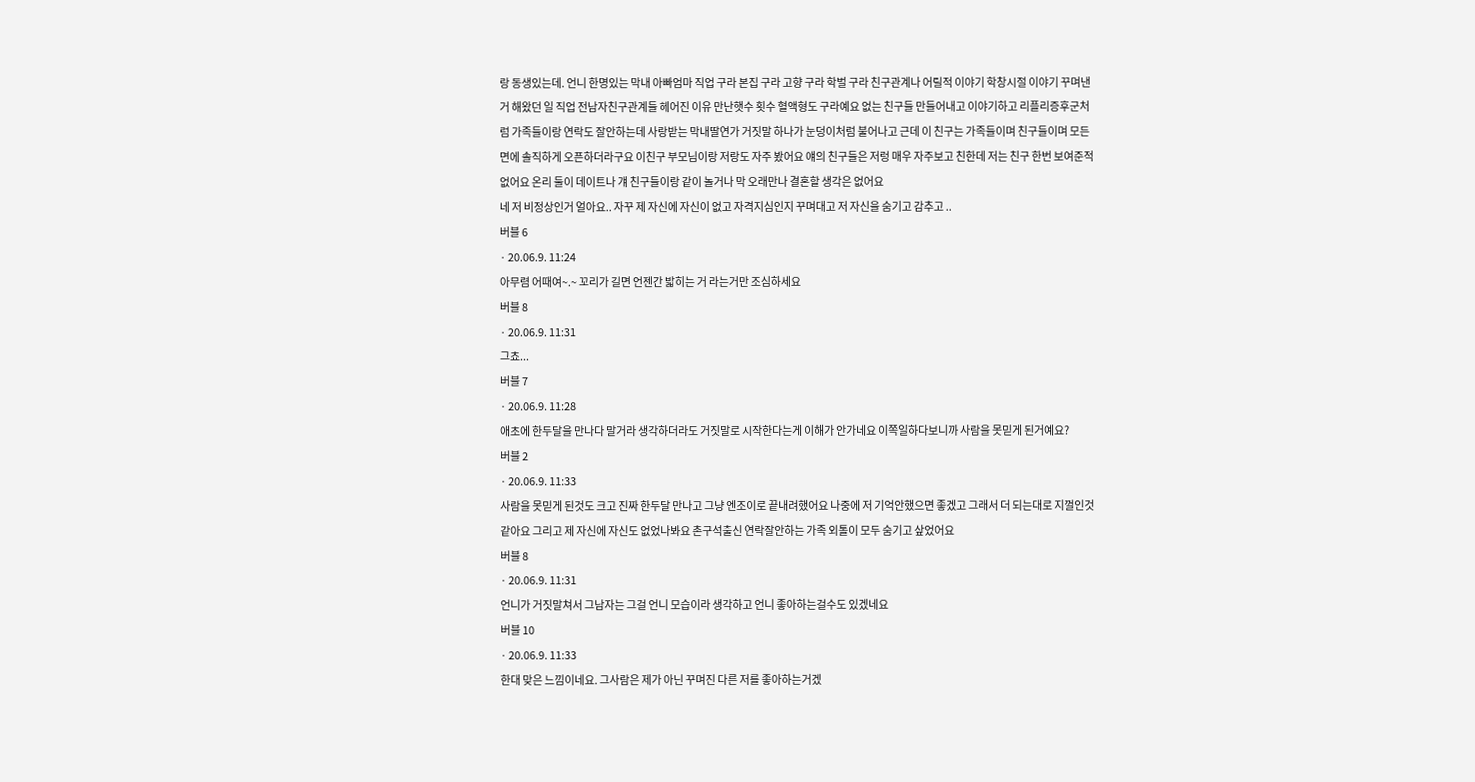랑 동생있는데. 언니 한명있는 막내 아빠엄마 직업 구라 본집 구라 고향 구라 학벌 구라 친구관계나 어릴적 이야기 학창시절 이야기 꾸며낸거 해왔던 일 직업 전남자친구관계들 헤어진 이유 만난햇수 횟수 혈액형도 구라예요 없는 친구들 만들어내고 이야기하고 리플리증후군처럼 가족들이랑 연락도 잘안하는데 사랑받는 막내딸연가 거짓말 하나가 눈덩이처럼 불어나고 근데 이 친구는 가족들이며 친구들이며 모든면에 솔직하게 오픈하더라구요 이친구 부모님이랑 저랑도 자주 봤어요 얘의 친구들은 저렁 매우 자주보고 친한데 저는 친구 한번 보여준적 없어요 온리 둘이 데이트나 걔 친구들이랑 같이 놀거나 막 오래만나 결혼할 생각은 없어요
네 저 비정상인거 얼아요.. 자꾸 제 자신에 자신이 없고 자격지심인지 꾸며대고 저 자신을 숨기고 감추고 ..
버블 6
· 20.06.9. 11:24
아무렴 어때여~.~ 꼬리가 길면 언젠간 밟히는 거 라는거만 조심하세요
버블 8
· 20.06.9. 11:31
그쵸...
버블 7
· 20.06.9. 11:28
애초에 한두달을 만나다 말거라 생각하더라도 거짓말로 시작한다는게 이해가 안가네요 이쪽일하다보니까 사람을 못믿게 된거예요?
버블 2
· 20.06.9. 11:33
사람을 못믿게 된것도 크고 진짜 한두달 만나고 그냥 엔조이로 끝내려했어요 나중에 저 기억안했으면 좋겠고 그래서 더 되는대로 지껄인것같아요 그리고 제 자신에 자신도 없었나봐요 촌구석출신 연락잘안하는 가족 외톨이 모두 숨기고 샆었어요
버블 8
· 20.06.9. 11:31
언니가 거짓말쳐서 그남자는 그걸 언니 모습이라 생각하고 언니 좋아하는걸수도 있겠네요
버블 10
· 20.06.9. 11:33
한대 맞은 느낌이네요. 그사람은 제가 아닌 꾸며진 다른 저를 좋아하는거겠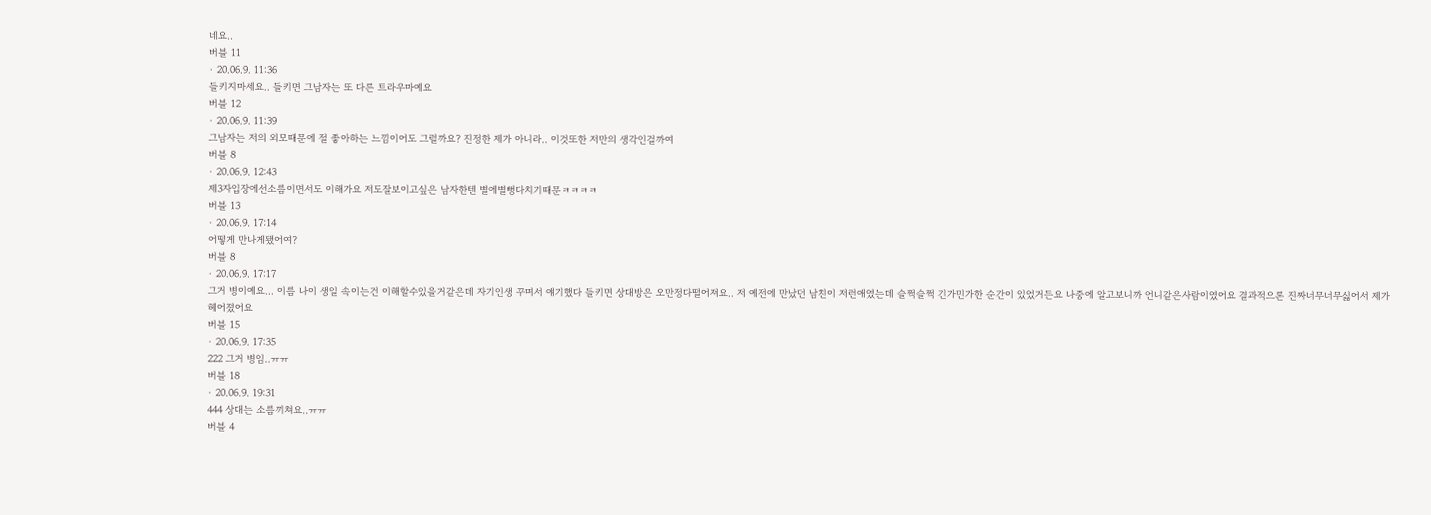네요..
버블 11
· 20.06.9. 11:36
들키지마세요.. 들키면 그남자는 또 다른 트라우마예요
버블 12
· 20.06.9. 11:39
그남자는 저의 외모때문에 절 좋아하는 느낌이어도 그럴까요? 진정한 제가 아니라.. 이것또한 저만의 생각인걸까여
버블 8
· 20.06.9. 12:43
제3자입장에선소름이면서도 이해가요 저도잘보이고싶은 남자한텐 별에별뻥다치기때문ㅋㅋㅋㅋ
버블 13
· 20.06.9. 17:14
어떻게 만나게됐어여?
버블 8
· 20.06.9. 17:17
그거 병이예요... 이름 나이 생일 속이는건 이해할수있을거같은데 자기인생 꾸며서 얘기했다 들키면 상대방은 오만정다떨어져요.. 저 예전에 만났던 남친이 저런애였는데 슬쩍슬쩍 긴가민가한 순간이 있었거든요 나중에 알고보니까 언니같은사람이였어요 결과적으론 진짜너무너무싫어서 제가 헤어졌어요
버블 15
· 20.06.9. 17:35
222 그거 병임..ㅠㅠ
버블 18
· 20.06.9. 19:31
444 상대는 소름끼쳐요..ㅠㅠ
버블 4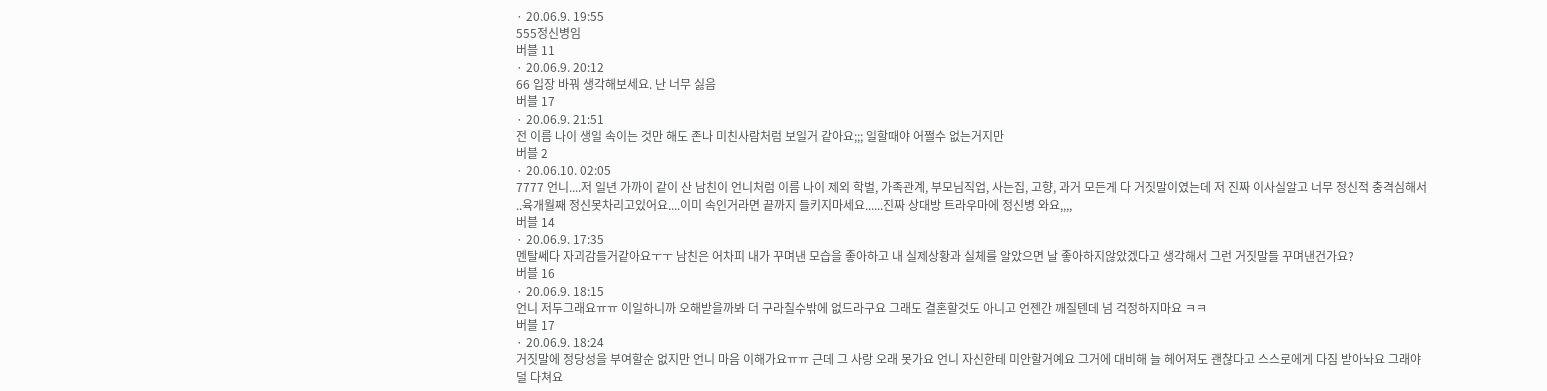· 20.06.9. 19:55
555정신병임
버블 11
· 20.06.9. 20:12
66 입장 바꿔 생각해보세요. 난 너무 싫음
버블 17
· 20.06.9. 21:51
전 이름 나이 생일 속이는 것만 해도 존나 미친사람처럼 보일거 같아요;;; 일할때야 어쩔수 없는거지만
버블 2
· 20.06.10. 02:05
7777 언니....저 일년 가까이 같이 산 남친이 언니처럼 이름 나이 제외 학벌, 가족관계, 부모님직업, 사는집, 고향, 과거 모든게 다 거짓말이였는데 저 진짜 이사실알고 너무 정신적 충격심해서 ..육개월째 정신못차리고있어요....이미 속인거라면 끝까지 들키지마세요......진짜 상대방 트라우마에 정신병 와요,,,,
버블 14
· 20.06.9. 17:35
멘탈쎄다 자괴감들거같아요ㅜㅜ 남친은 어차피 내가 꾸며낸 모습을 좋아하고 내 실제상황과 실체를 알았으면 날 좋아하지않았겠다고 생각해서 그런 거짓말들 꾸며낸건가요?
버블 16
· 20.06.9. 18:15
언니 저두그래요ㅠㅠ 이일하니까 오해받을까봐 더 구라칠수밖에 없드라구요 그래도 결혼할것도 아니고 언젠간 깨질텐데 넘 걱정하지마요 ㅋㅋ
버블 17
· 20.06.9. 18:24
거짓말에 정당성을 부여할순 없지만 언니 마음 이해가요ㅠㅠ 근데 그 사랑 오래 못가요 언니 자신한테 미안할거예요 그거에 대비해 늘 헤어져도 괜찮다고 스스로에게 다짐 받아놔요 그래야 덜 다쳐요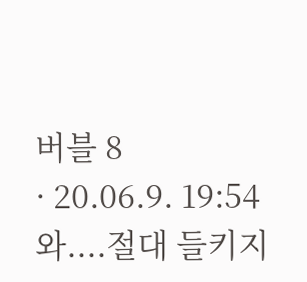버블 8
· 20.06.9. 19:54
와....절대 들키지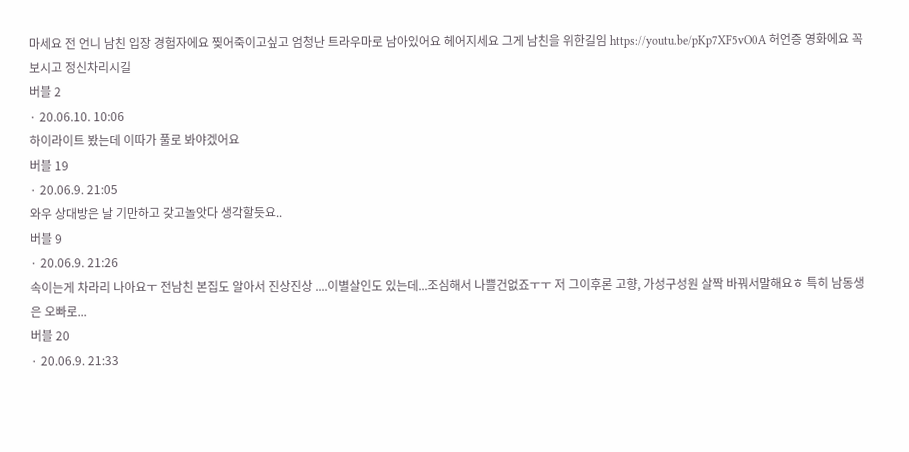마세요 전 언니 남친 입장 경험자에요 찢어죽이고싶고 엄청난 트라우마로 남아있어요 헤어지세요 그게 남친을 위한길임 https://youtu.be/pKp7XF5vO0A 허언증 영화에요 꼭 보시고 정신차리시길
버블 2
· 20.06.10. 10:06
하이라이트 봤는데 이따가 풀로 봐야겠어요
버블 19
· 20.06.9. 21:05
와우 상대방은 날 기만하고 갖고놀앗다 생각할듯요..
버블 9
· 20.06.9. 21:26
속이는게 차라리 나아요ㅜ 전남친 본집도 알아서 진상진상 ....이별살인도 있는데...조심해서 나쁠건없죠ㅜㅜ 저 그이후론 고향, 가성구성원 살짝 바꿔서말해요ㅎ 특히 남동생은 오빠로...
버블 20
· 20.06.9. 21:33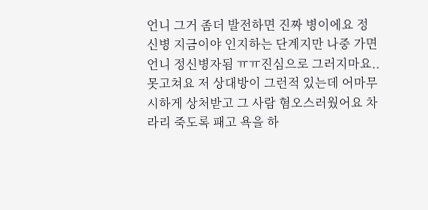언니 그거 좀더 발전하면 진짜 병이에요 정신병 지금이야 인지하는 단계지만 나중 가면 언니 정신병자됨 ㅠㅠ진심으로 그러지마요.. 못고쳐요 저 상대방이 그런적 있는데 어마무시하게 상처받고 그 사람 혐오스러웠어요 차라리 죽도록 패고 욕을 하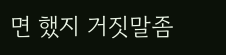면 했지 거짓말좀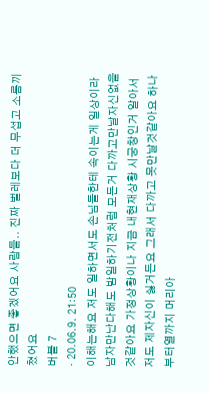안했으면 좋겠어요 사람들.. 진짜 벌레보다 더 무섭고 소름끼쳤어요
버블 7
· 20.06.9. 21:50
이해는해요 저도 일하면서도 손님들한테 속이는게 일상이라 남자만난다해도 밤일하기전처럼 모든거 다까고만날자신없을것같아요 가정상황이나 지금 내현재상황 시궁창인거 알아서 저도 제자신이 싫거든요 그래서 다까고 못만날것같아요 하나부터열까지 머리아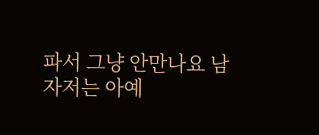파서 그냥 안만나요 남자저는 아예